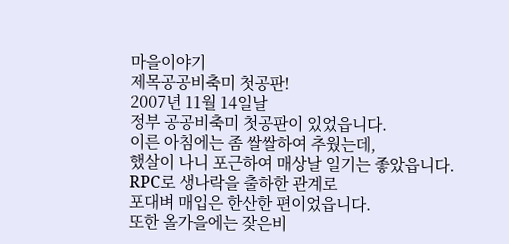마을이야기
제목공공비축미 첫공판!
2007년 11월 14일날
정부 공공비축미 첫공판이 있었읍니다.
이른 아침에는 좀 쌀쌀하여 추웠는데,
했살이 나니 포근하여 매상날 일기는 좋았읍니다.
RPC로 생나락을 출하한 관계로
포대벼 매입은 한산한 편이었읍니다.
또한 올가을에는 잦은비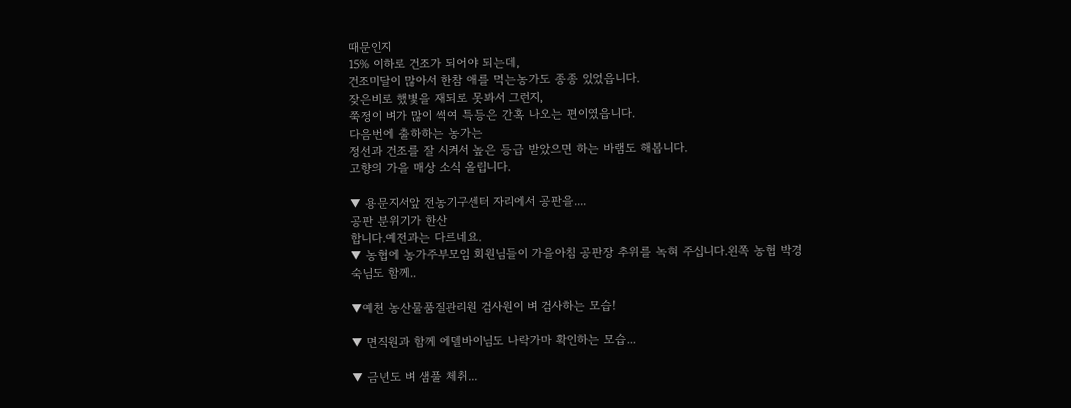때문인지
15% 이하로 건조가 되어야 되는데,
건조미달이 많아서 한참 애를 먹는농가도 종종 있었읍니다.
잦은비로 했볓을 재되로 못봐서 그런지,
쭉정이 벼가 많이 썩여 특등은 간혹 나오는 편이였읍니다.
다음번에 출하하는 농가는
정선과 건조를 잘 시켜서 높은 등급 받았으면 하는 바램도 해봅니다.
고향의 가을 매상 소식 올립니다.

▼ 용문지서앞 전농기구센터 자리에서 공판을....
공판 분위기가 한산
합니다.예전과는 다르네요.
▼ 농협에 농가주부모임 회원님들이 가을아침 공판장 추위를 녹혀 주십니다.왼쪽 농협 박경숙님도 함께..

▼예천 농산물품질관리원 검사원이 벼 검사하는 모습!

▼ 면직원과 함께 에델바이님도 나락가마 확인하는 모습...

▼ 금년도 벼 샘풀 체취...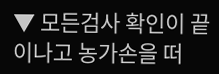▼ 모든검사 확인이 끝이나고 농가손을 떠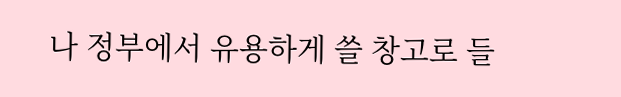나 정부에서 유용하게 쓸 창고로 들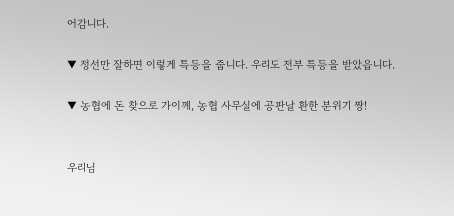어감니다.

▼ 정선만 잘하면 이렇게 특등을 줍니다. 우리도 전부 특등을 받았읍니다.

▼ 농협에 돈 찾으로 가이께, 농협 사무실에 공판날 환한 분위기 짱!


우리님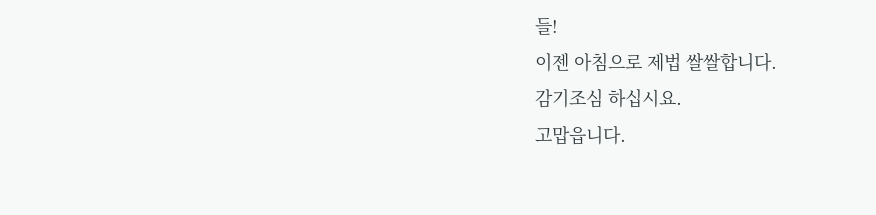들!
이젠 아침으로 제법 쌀쌀합니다.
감기조심 하십시요.
고맙읍니다.